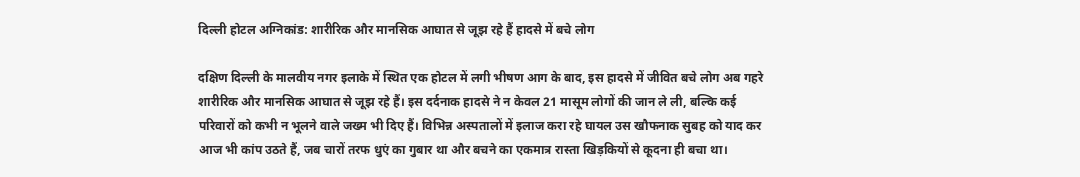दिल्ली होटल अग्निकांड: शारीरिक और मानसिक आघात से जूझ रहे हैं हादसे में बचे लोग

दक्षिण दिल्ली के मालवीय नगर इलाके में स्थित एक होटल में लगी भीषण आग के बाद, इस हादसे में जीवित बचे लोग अब गहरे शारीरिक और मानसिक आघात से जूझ रहे हैं। इस दर्दनाक हादसे ने न केवल 21 मासूम लोगों की जान ले ली, बल्कि कई परिवारों को कभी न भूलने वाले जख्म भी दिए हैं। विभिन्न अस्पतालों में इलाज करा रहे घायल उस खौफनाक सुबह को याद कर आज भी कांप उठते हैं, जब चारों तरफ धुएं का गुबार था और बचने का एकमात्र रास्ता खिड़कियों से कूदना ही बचा था।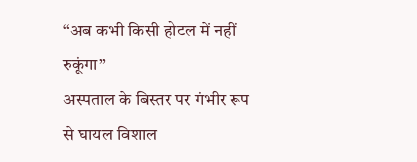“अब कभी किसी होटल में नहीं रुकूंगा”
अस्पताल के बिस्तर पर गंभीर रूप से घायल विशाल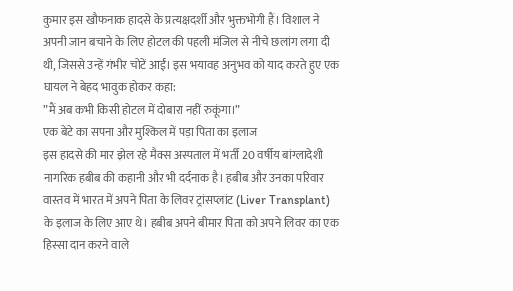कुमार इस खौफनाक हादसे के प्रत्यक्षदर्शी और भुक्तभोगी हैं। विशाल ने अपनी जान बचाने के लिए होटल की पहली मंजिल से नीचे छलांग लगा दी थी, जिससे उन्हें गंभीर चोटें आईं। इस भयावह अनुभव को याद करते हुए एक घायल ने बेहद भावुक होकर कहा:
”मैं अब कभी किसी होटल में दोबारा नहीं रुकूंगा।”
एक बेटे का सपना और मुश्किल में पड़ा पिता का इलाज
इस हादसे की मार झेल रहे मैक्स अस्पताल में भर्ती 20 वर्षीय बांग्लादेशी नागरिक हबीब की कहानी और भी दर्दनाक है। हबीब और उनका परिवार वास्तव में भारत में अपने पिता के लिवर ट्रांसप्लांट (Liver Transplant) के इलाज के लिए आए थे। हबीब अपने बीमार पिता को अपने लिवर का एक हिस्सा दान करने वाले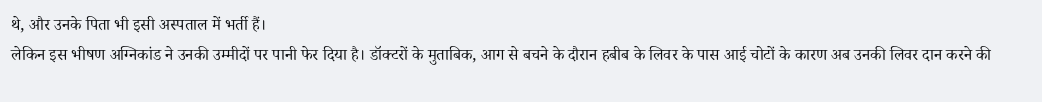थे, और उनके पिता भी इसी अस्पताल में भर्ती हैं।
लेकिन इस भीषण अग्निकांड ने उनकी उम्मीदों पर पानी फेर दिया है। डॉक्टरों के मुताबिक, आग से बचने के दौरान हबीब के लिवर के पास आई चोटों के कारण अब उनकी लिवर दान करने की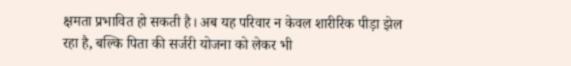क्षमता प्रभावित हो सकती है। अब यह परिवार न केवल शारीरिक पीड़ा झेल रहा है, बल्कि पिता की सर्जरी योजना को लेकर भी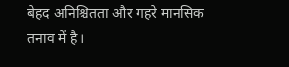बेहद अनिश्चितता और गहरे मानसिक तनाव में है।